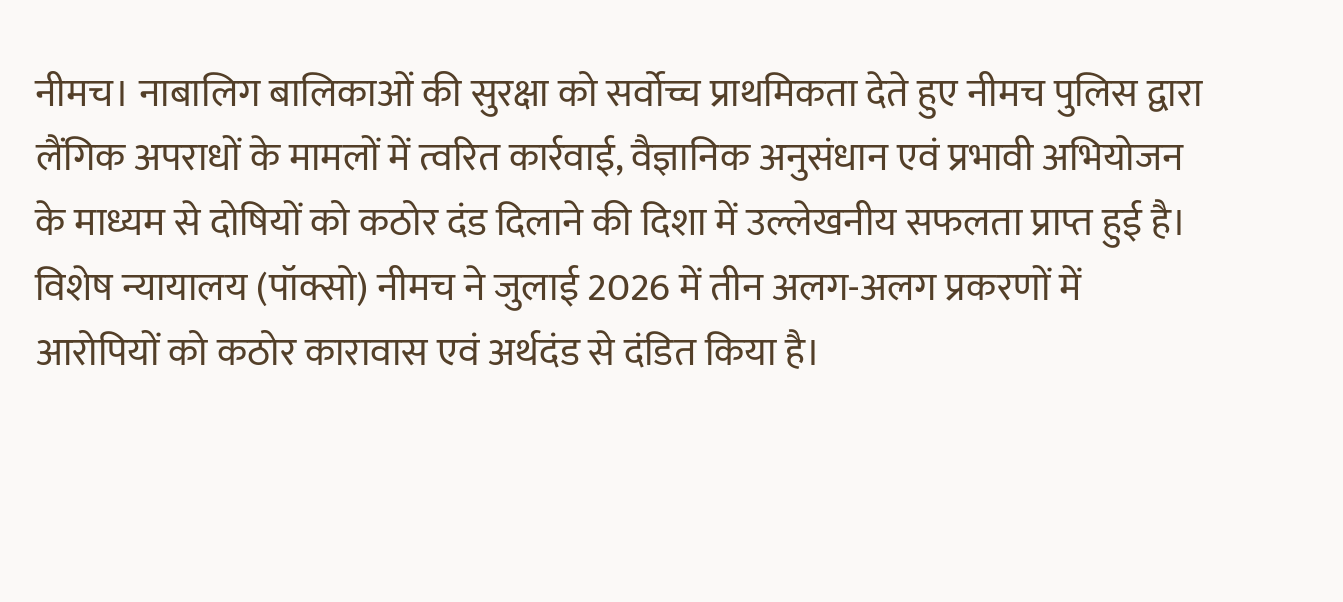नीमच। नाबालिग बालिकाओं की सुरक्षा को सर्वोच्च प्राथमिकता देते हुए नीमच पुलिस द्वारा लैंगिक अपराधों के मामलों में त्वरित कार्रवाई, वैज्ञानिक अनुसंधान एवं प्रभावी अभियोजन के माध्यम से दोषियों को कठोर दंड दिलाने की दिशा में उल्लेखनीय सफलता प्राप्त हुई है। विशेष न्यायालय (पॉक्सो) नीमच ने जुलाई 2026 में तीन अलग-अलग प्रकरणों में आरोपियों को कठोर कारावास एवं अर्थदंड से दंडित किया है।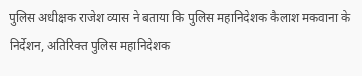पुलिस अधीक्षक राजेश व्यास ने बताया कि पुलिस महानिदेशक कैलाश मकवाना के निर्देशन, अतिरिक्त पुलिस महानिदेशक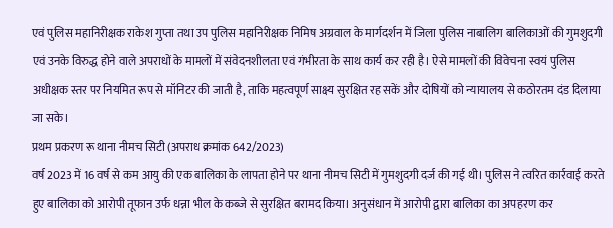एवं पुलिस महानिरीक्षक राकेश गुप्ता तथा उप पुलिस महानिरीक्षक निमिष अग्रवाल के मार्गदर्शन में जिला पुलिस नाबालिग बालिकाओं की गुमशुदगी एवं उनके विरुद्ध होने वाले अपराधों के मामलों में संवेदनशीलता एवं गंभीरता के साथ कार्य कर रही है। ऐसे मामलों की विवेचना स्वयं पुलिस अधीक्षक स्तर पर नियमित रूप से मॉनिटर की जाती है, ताकि महत्वपूर्ण साक्ष्य सुरक्षित रह सकें और दोषियों को न्यायालय से कठोरतम दंड दिलाया जा सके।
प्रथम प्रकरण रू थाना नीमच सिटी (अपराध क्रमांक 642/2023)
वर्ष 2023 में 16 वर्ष से कम आयु की एक बालिका के लापता होने पर थाना नीमच सिटी में गुमशुदगी दर्ज की गई थी। पुलिस ने त्वरित कार्रवाई करते हुए बालिका को आरोपी तूफान उर्फ धन्ना भील के कब्जे से सुरक्षित बरामद किया। अनुसंधान में आरोपी द्वारा बालिका का अपहरण कर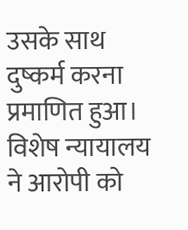उसके साथ दुष्कर्म करना प्रमाणित हुआ। विशेष न्यायालय ने आरोपी को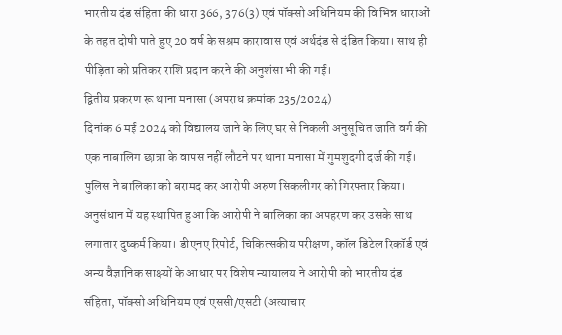भारतीय दंड संहिता की धारा 366, 376(3) एवं पॉक्सो अधिनियम की विभिन्न धाराओं के तहत दोषी पाते हुए 20 वर्ष के सश्रम कारावास एवं अर्थदंड से दंडित किया। साथ ही पीड़िता को प्रतिकर राशि प्रदान करने की अनुशंसा भी की गई।
द्वितीय प्रकरण रू थाना मनासा (अपराध क्रमांक 235/2024)
दिनांक 6 मई 2024 को विद्यालय जाने के लिए घर से निकली अनुसूचित जाति वर्ग की एक नाबालिग छात्रा के वापस नहीं लौटने पर थाना मनासा में गुमशुदगी दर्ज की गई। पुलिस ने बालिका को बरामद कर आरोपी अरुण सिकलीगर को गिरफ्तार किया। अनुसंधान में यह स्थापित हुआ कि आरोपी ने बालिका का अपहरण कर उसके साथ लगातार दुष्कर्म किया। डीएनए रिपोर्ट, चिकित्सकीय परीक्षण, कॉल डिटेल रिकॉर्ड एवं अन्य वैज्ञानिक साक्ष्यों के आधार पर विशेष न्यायालय ने आरोपी को भारतीय दंड संहिता, पॉक्सो अधिनियम एवं एससी/एसटी (अत्याचार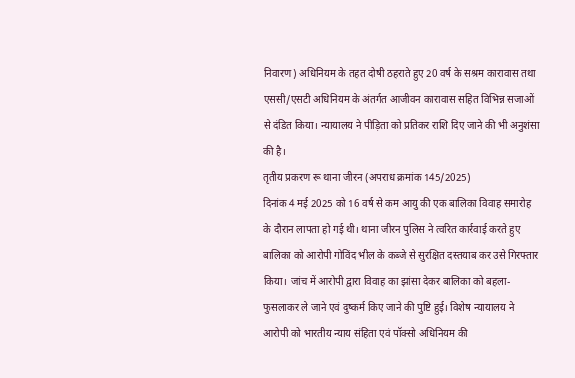निवारण) अधिनियम के तहत दोषी ठहराते हुए 20 वर्ष के सश्रम कारावास तथा एससी/एसटी अधिनियम के अंतर्गत आजीवन कारावास सहित विभिन्न सजाओं से दंडित किया। न्यायालय ने पीड़िता को प्रतिकर राशि दिए जाने की भी अनुशंसा की है।
तृतीय प्रकरण रू थाना जीरन (अपराध क्रमांक 145/2025)
दिनांक 4 मई 2025 को 16 वर्ष से कम आयु की एक बालिका विवाह समारोह के दौरान लापता हो गई थी। थाना जीरन पुलिस ने त्वरित कार्रवाई करते हुए बालिका को आरोपी गोविंद भील के कब्जे से सुरक्षित दस्तयाब कर उसे गिरफ्तार किया। जांच में आरोपी द्वारा विवाह का झांसा देकर बालिका को बहला-फुसलाकर ले जाने एवं दुष्कर्म किए जाने की पुष्टि हुई। विशेष न्यायालय ने आरोपी को भारतीय न्याय संहिता एवं पॉक्सो अधिनियम की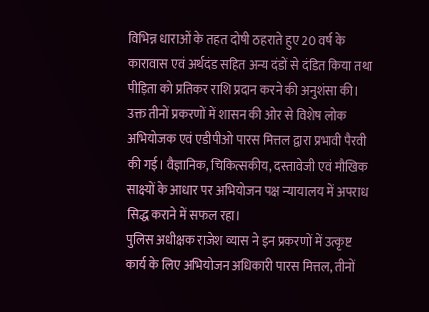विभिन्न धाराओं के तहत दोषी ठहराते हुए 20 वर्ष के कारावास एवं अर्थदंड सहित अन्य दंडों से दंडित किया तथा पीड़िता को प्रतिकर राशि प्रदान करने की अनुशंसा की।
उक्त तीनों प्रकरणों में शासन की ओर से विशेष लोक अभियोजक एवं एडीपीओ पारस मित्तल द्वारा प्रभावी पैरवी की गई। वैज्ञानिक, चिकित्सकीय, दस्तावेजी एवं मौखिक साक्ष्यों के आधार पर अभियोजन पक्ष न्यायालय में अपराध सिद्ध कराने में सफल रहा।
पुलिस अधीक्षक राजेश व्यास ने इन प्रकरणों में उत्कृष्ट कार्य के लिए अभियोजन अधिकारी पारस मित्तल, तीनों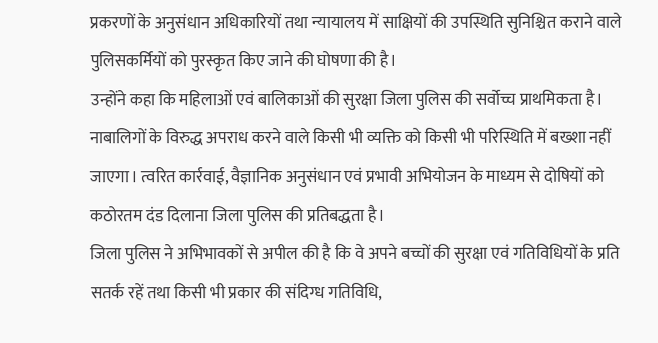प्रकरणों के अनुसंधान अधिकारियों तथा न्यायालय में साक्षियों की उपस्थिति सुनिश्चित कराने वाले पुलिसकर्मियों को पुरस्कृत किए जाने की घोषणा की है।
उन्होंने कहा कि महिलाओं एवं बालिकाओं की सुरक्षा जिला पुलिस की सर्वोच्च प्राथमिकता है। नाबालिगों के विरुद्ध अपराध करने वाले किसी भी व्यक्ति को किसी भी परिस्थिति में बख्शा नहीं जाएगा। त्वरित कार्रवाई, वैज्ञानिक अनुसंधान एवं प्रभावी अभियोजन के माध्यम से दोषियों को कठोरतम दंड दिलाना जिला पुलिस की प्रतिबद्धता है।
जिला पुलिस ने अभिभावकों से अपील की है कि वे अपने बच्चों की सुरक्षा एवं गतिविधियों के प्रति सतर्क रहें तथा किसी भी प्रकार की संदिग्ध गतिविधि,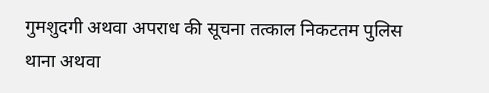गुमशुदगी अथवा अपराध की सूचना तत्काल निकटतम पुलिस थाना अथवा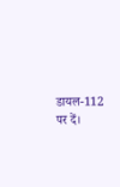डायल-112 पर दें।